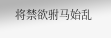将禁欲驸马始乱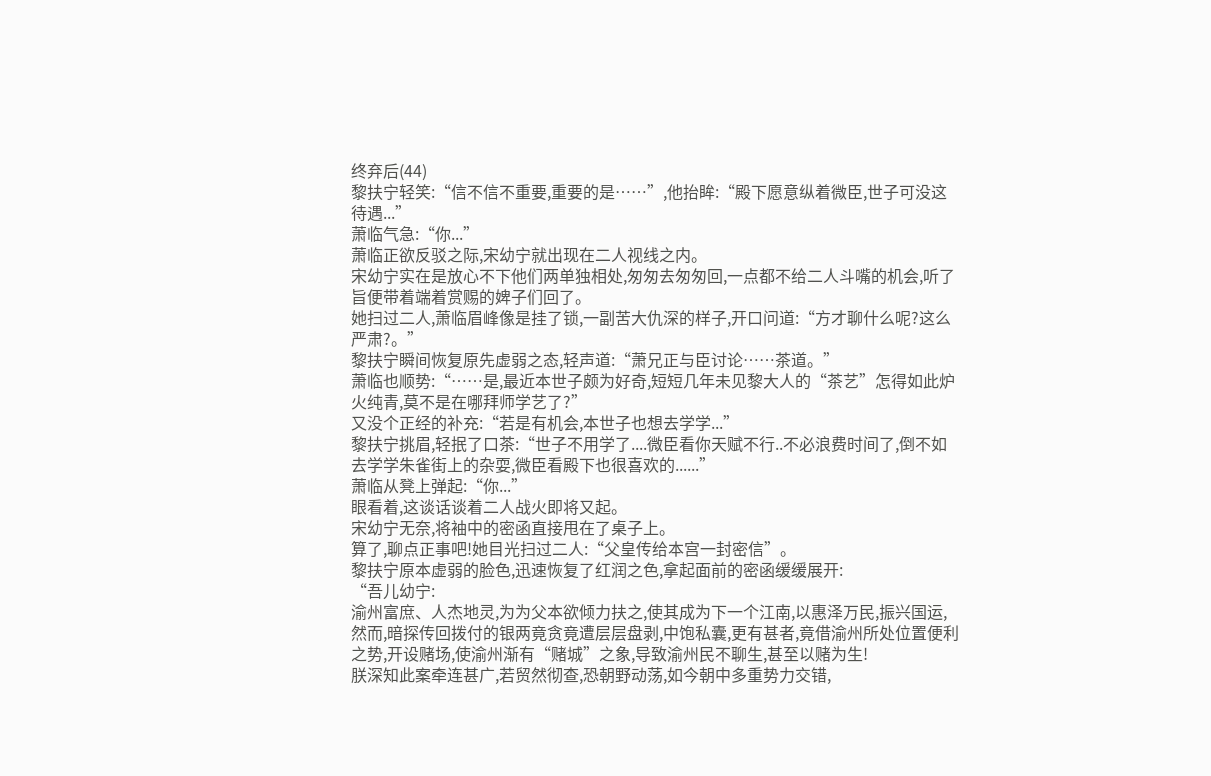终弃后(44)
黎扶宁轻笑:“信不信不重要,重要的是……”,他抬眸:“殿下愿意纵着微臣,世子可没这待遇...”
萧临气急:“你...”
萧临正欲反驳之际,宋幼宁就出现在二人视线之内。
宋幼宁实在是放心不下他们两单独相处,匆匆去匆匆回,一点都不给二人斗嘴的机会,听了旨便带着端着赏赐的婢子们回了。
她扫过二人,萧临眉峰像是挂了锁,一副苦大仇深的样子,开口问道:“方才聊什么呢?这么严肃?。”
黎扶宁瞬间恢复原先虚弱之态,轻声道:“萧兄正与臣讨论……茶道。”
萧临也顺势:“……是,最近本世子颇为好奇,短短几年未见黎大人的“茶艺”怎得如此炉火纯青,莫不是在哪拜师学艺了?”
又没个正经的补充:“若是有机会,本世子也想去学学...”
黎扶宁挑眉,轻抿了口茶:“世子不用学了....微臣看你天赋不行..不必浪费时间了,倒不如去学学朱雀街上的杂耍,微臣看殿下也很喜欢的......”
萧临从凳上弹起:“你...”
眼看着,这谈话谈着二人战火即将又起。
宋幼宁无奈,将袖中的密函直接甩在了桌子上。
算了,聊点正事吧!她目光扫过二人:“父皇传给本宫一封密信”。
黎扶宁原本虚弱的脸色,迅速恢复了红润之色,拿起面前的密函缓缓展开:
“吾儿幼宁:
渝州富庶、人杰地灵,为为父本欲倾力扶之,使其成为下一个江南,以惠泽万民,振兴国运,然而,暗探传回拨付的银两竟贪竟遭层层盘剥,中饱私囊,更有甚者,竟借渝州所处位置便利之势,开设赌场,使渝州渐有“赌城”之象,导致渝州民不聊生,甚至以赌为生!
朕深知此案牵连甚广,若贸然彻查,恐朝野动荡,如今朝中多重势力交错,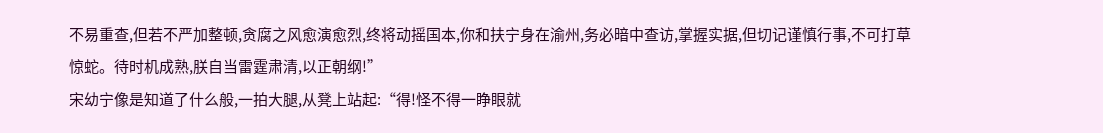不易重查,但若不严加整顿,贪腐之风愈演愈烈,终将动摇国本,你和扶宁身在渝州,务必暗中查访,掌握实据,但切记谨慎行事,不可打草惊蛇。待时机成熟,朕自当雷霆肃清,以正朝纲!”
宋幼宁像是知道了什么般,一拍大腿,从凳上站起:“得!怪不得一睁眼就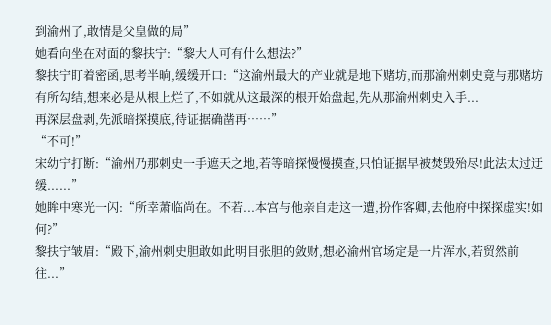到渝州了,敢情是父皇做的局”
她看向坐在对面的黎扶宁:“黎大人可有什么想法?”
黎扶宁盯着密函,思考半晌,缓缓开口:“这渝州最大的产业就是地下赌坊,而那渝州刺史竟与那赌坊有所勾结,想来必是从根上烂了,不如就从这最深的根开始盘起,先从那渝州刺史入手...
再深层盘剥,先派暗探摸底,待证据确凿再……”
“不可!”
宋幼宁打断:“渝州乃那刺史一手遮天之地,若等暗探慢慢摸查,只怕证据早被焚毁殆尽!此法太过迂缓......”
她眸中寒光一闪:“所幸萧临尚在。不若...本宫与他亲自走这一遭,扮作客卿,去他府中探探虚实!如何?”
黎扶宁皱眉:“殿下,渝州刺史胆敢如此明目张胆的敛财,想必渝州官场定是一片浑水,若贸然前往...”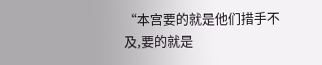“本宫要的就是他们措手不及,要的就是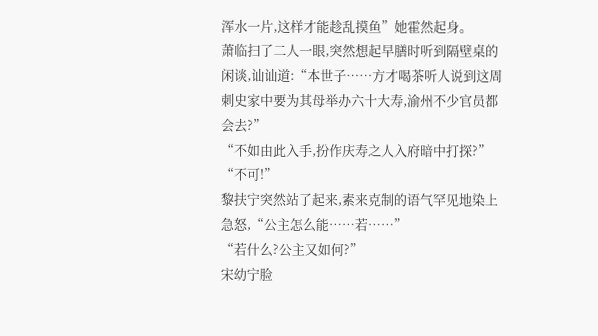浑水一片,这样才能趁乱摸鱼”她霍然起身。
萧临扫了二人一眼,突然想起早膳时听到隔壁桌的闲谈,讪讪道:“本世子……方才喝茶听人说到这周刺史家中要为其母举办六十大寿,渝州不少官员都会去?”
“不如由此入手,扮作庆寿之人入府暗中打探?”
“不可!”
黎扶宁突然站了起来,素来克制的语气罕见地染上急怒,“公主怎么能……若……”
“若什么?公主又如何?”
宋幼宁脸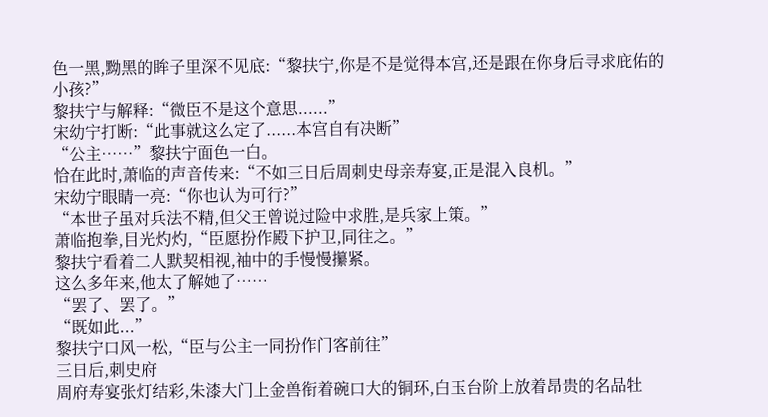色一黑,黝黑的眸子里深不见底:“黎扶宁,你是不是觉得本宫,还是跟在你身后寻求庇佑的小孩?”
黎扶宁与解释:“微臣不是这个意思......”
宋幼宁打断:“此事就这么定了......本宫自有决断”
“公主……”黎扶宁面色一白。
恰在此时,萧临的声音传来:“不如三日后周刺史母亲寿宴,正是混入良机。”
宋幼宁眼睛一亮:“你也认为可行?”
“本世子虽对兵法不精,但父王曾说过险中求胜,是兵家上策。”
萧临抱拳,目光灼灼,“臣愿扮作殿下护卫,同往之。”
黎扶宁看着二人默契相视,袖中的手慢慢攥紧。
这么多年来,他太了解她了……
“罢了、罢了。”
“既如此...”
黎扶宁口风一松,“臣与公主一同扮作门客前往”
三日后,刺史府
周府寿宴张灯结彩,朱漆大门上金兽衔着碗口大的铜环,白玉台阶上放着昂贵的名品牡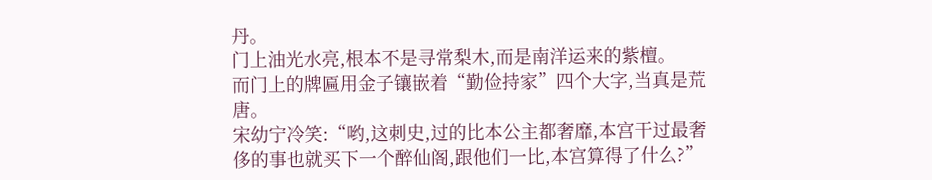丹。
门上油光水亮,根本不是寻常梨木,而是南洋运来的紫檀。
而门上的牌匾用金子镶嵌着“勤俭持家”四个大字,当真是荒唐。
宋幼宁冷笑:“哟,这刺史,过的比本公主都奢靡,本宫干过最奢侈的事也就买下一个醉仙阁,跟他们一比,本宫算得了什么?”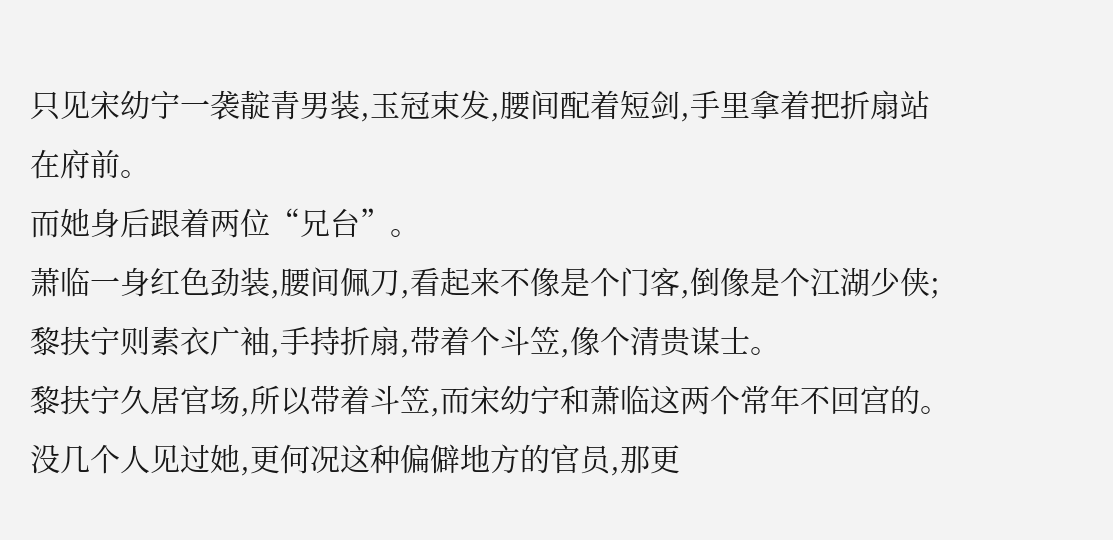只见宋幼宁一袭靛青男装,玉冠束发,腰间配着短剑,手里拿着把折扇站在府前。
而她身后跟着两位“兄台”。
萧临一身红色劲装,腰间佩刀,看起来不像是个门客,倒像是个江湖少侠;黎扶宁则素衣广袖,手持折扇,带着个斗笠,像个清贵谋士。
黎扶宁久居官场,所以带着斗笠,而宋幼宁和萧临这两个常年不回宫的。
没几个人见过她,更何况这种偏僻地方的官员,那更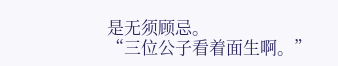是无须顾忌。
“三位公子看着面生啊。”